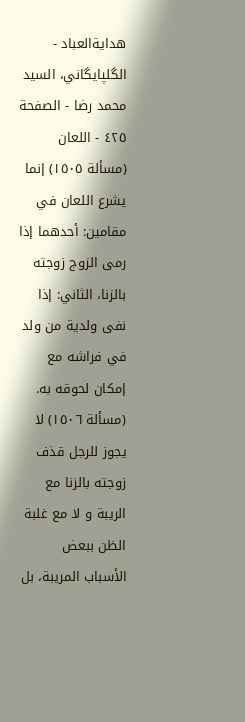هدايةالعباد - الگلپايگاني، السيد محمد رضا - الصفحة ٤٢٥ - اللعان
(مسألة ١٥٠٥) إنما يشرع اللعان في مقامين: أحدهما إذا رمى الزوج زوجته بالزنا، الثاني: إذا نفى ولدية من ولد في فراشه مع إمكان لحوقه به.
(مسألة ١٥٠٦) لا يجوز للرجل قذف زوجته بالزنا مع الريبة و لا مع غلبة الظن ببعض الأسباب المريبة، بل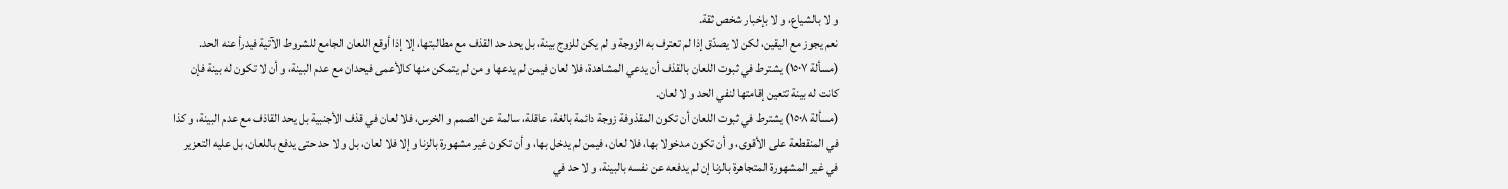و لا بالشياع، و لا بإخبار شخص ثقة.
نعم يجوز مع اليقين، لكن لا يصدّق إذا لم تعترف به الزوجة و لم يكن للزوج بينة، بل يحد حد القذف مع مطالبتها، إلا إذا أوقع اللعان الجامع للشروط الآتية فيدرأ عنه الحد.
(مسألة ١٥٠٧) يشترط في ثبوت اللعان بالقذف أن يدعي المشاهدة، فلا لعان فيمن لم يدعها و من لم يتمكن منها كالأعمى فيحدان مع عدم البينة، و أن لا تكون له بينة فإن كانت له بينة تتعين إقامتها لنفي الحد و لا لعان.
(مسألة ١٥٠٨) يشترط في ثبوت اللعان أن تكون المقذوفة زوجة دائمة بالغة، عاقلة، سالمة عن الصمم و الخرس، فلا لعان في قذف الأجنبية بل يحد القاذف مع عدم البينة، و كذا في المنقطعة على الأقوى، و أن تكون مدخولا بها، فلا لعان، فيمن لم يدخل بها، و أن تكون غير مشهورة بالزنا و إلا فلا لعان، بل و لا حد حتى يدفع باللعان، بل عليه التعزير في غير المشهورة المتجاهرة بالزنا إن لم يدفعه عن نفسه بالبينة، و لا حد في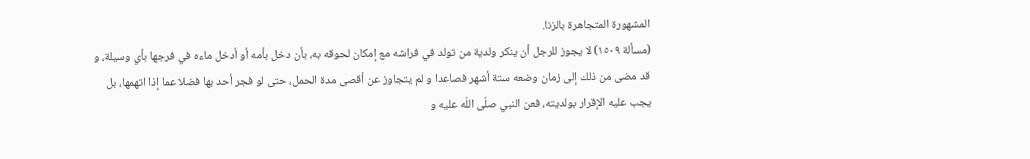المشهورة المتجاهرة بالزنا.
(مسألة ١٥٠٩) لا يجوز للرجل أن ينكر ولدية من تولد في فراشه مع إمكان لحوقه به، بأن دخل بأمه أو أدخل ماءه في فرجها بأي وسيلة، و قد مضى من ذلك إلى زمان وضعه ستة أشهر فصاعدا و لم يتجاوز عن أقصى مدة الحمل، حتى لو فجر أحد بها فضلا عما إذا اتهمها، بل يجب عليه الإقرار بولديته، فعن النبي صلّى اللّه عليه و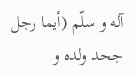آله و سلّم (أيما رجل جحد ولده و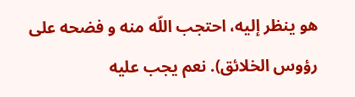هو ينظر إليه، احتجب اللّه منه و فضحه على رؤوس الخلائق). نعم يجب عليه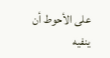على الأحوط أن ينفيه